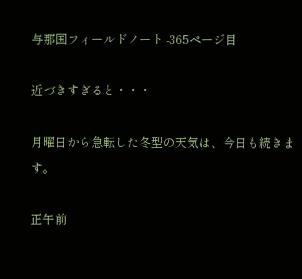与那国フィールドノート -365ページ目

近づきすぎると・・・

月曜日から急転した冬型の天気は、今日も続きます。

正午前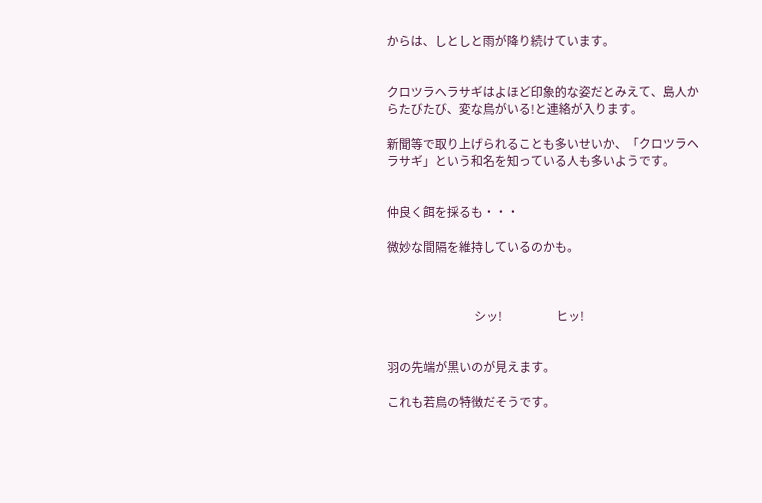からは、しとしと雨が降り続けています。


クロツラヘラサギはよほど印象的な姿だとみえて、島人からたびたび、変な鳥がいる!と連絡が入ります。

新聞等で取り上げられることも多いせいか、「クロツラヘラサギ」という和名を知っている人も多いようです。


仲良く餌を採るも・・・

微妙な間隔を維持しているのかも。



                             シッ!                  ヒッ!


羽の先端が黒いのが見えます。

これも若鳥の特徴だそうです。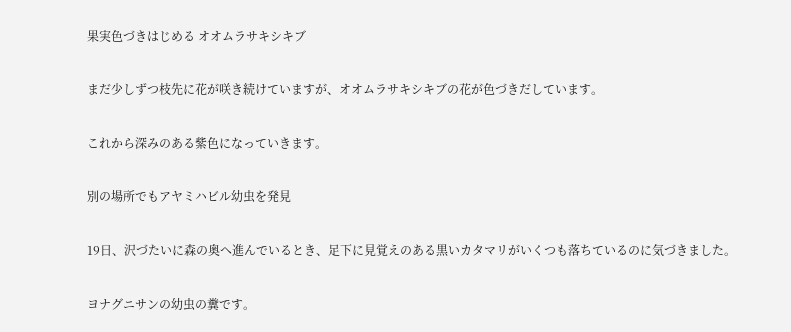果実色づきはじめる オオムラサキシキブ

まだ少しずつ枝先に花が咲き続けていますが、オオムラサキシキブの花が色づきだしています。

これから深みのある紫色になっていきます。

別の場所でもアヤミハビル幼虫を発見

19日、沢づたいに森の奥へ進んでいるとき、足下に見覚えのある黒いカタマリがいくつも落ちているのに気づきました。

ヨナグニサンの幼虫の糞です。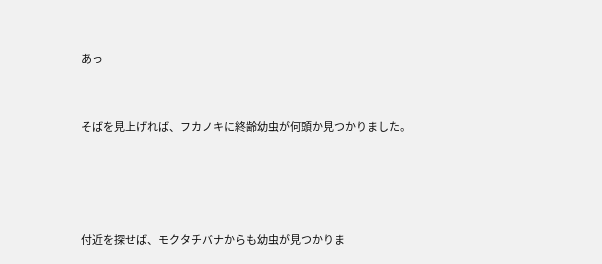あっ


そばを見上げれば、フカノキに終齢幼虫が何頭か見つかりました。




付近を探せば、モクタチバナからも幼虫が見つかりま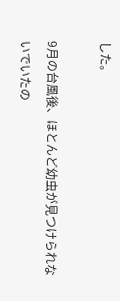した。

9月の台風後、ほとんど幼虫が見つけられないでいたの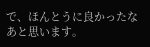で、ほんとうに良かったなあと思います。